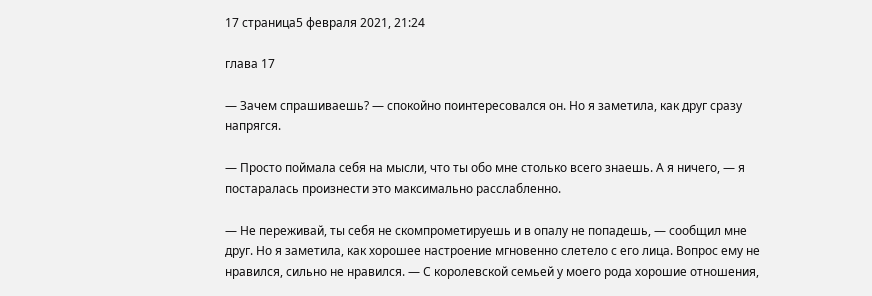17 страница5 февраля 2021, 21:24

глава 17

— Зачем спрашиваешь? — спокойно поинтересовался он. Но я заметила, как друг сразу напрягся.

— Просто поймала себя на мысли, что ты обо мне столько всего знаешь. А я ничего, — я постаралась произнести это максимально расслабленно.

— Не переживай, ты себя не скомпрометируешь и в опалу не попадешь, — сообщил мне друг. Но я заметила, как хорошее настроение мгновенно слетело с его лица. Вопрос ему не нравился, сильно не нравился. — С королевской семьей у моего рода хорошие отношения,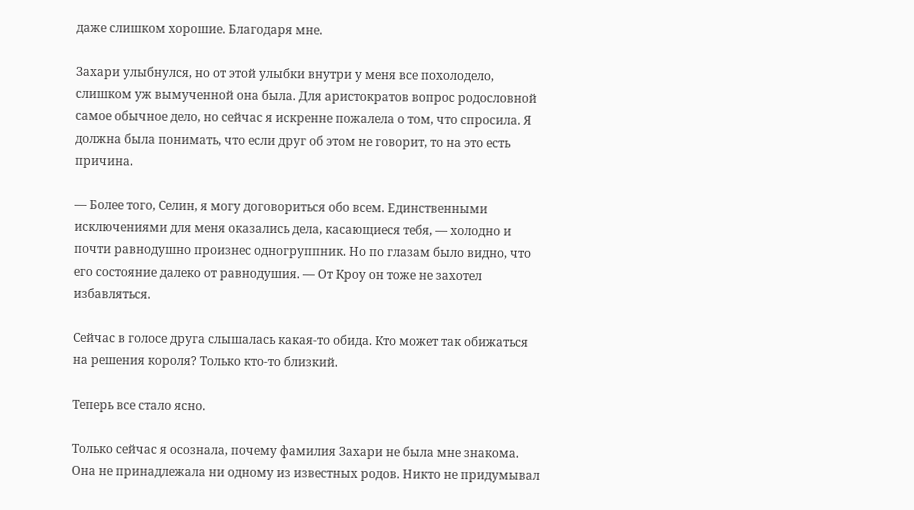даже слишком хорошие. Благодаря мне.

Захари улыбнулся, но от этой улыбки внутри у меня все похолодело, слишком уж вымученной она была. Для аристократов вопрос родословной самое обычное дело, но сейчас я искренне пожалела о том, что спросила. Я должна была понимать, что если друг об этом не говорит, то на это есть причина.

— Более того, Селин, я могу договориться обо всем. Единственными исключениями для меня оказались дела, касающиеся тебя, — холодно и почти равнодушно произнес одногруппник. Но по глазам было видно, что его состояние далеко от равнодушия. — От Кроу он тоже не захотел избавляться.

Сейчас в голосе друга слышалась какая-то обида. Кто может так обижаться на решения короля? Только кто-то близкий.

Теперь все стало ясно.

Только сейчас я осознала, почему фамилия Захари не была мне знакома. Она не принадлежала ни одному из известных родов. Никто не придумывал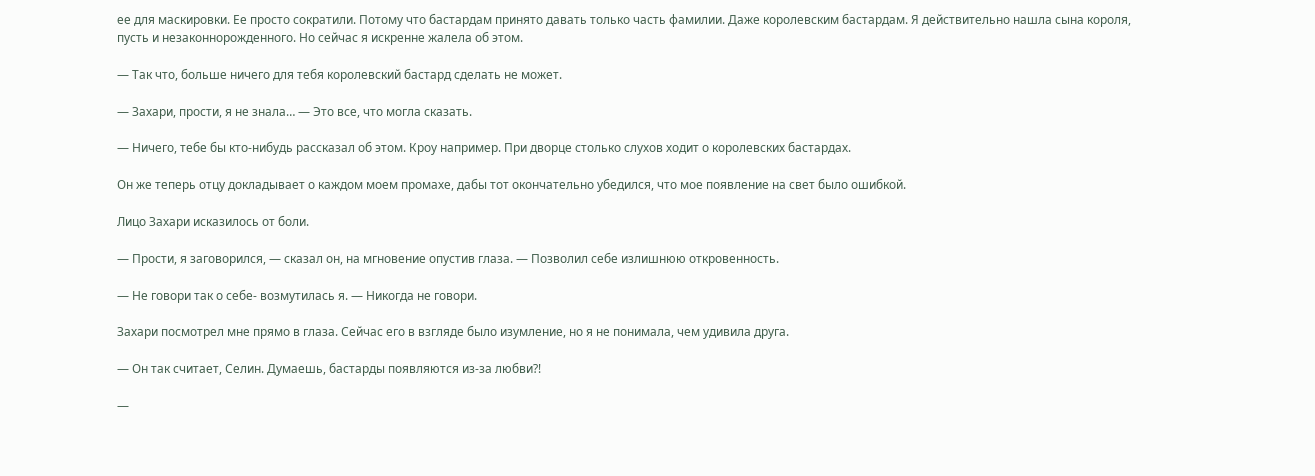ее для маскировки. Ее просто сократили. Потому что бастардам принято давать только часть фамилии. Даже королевским бастардам. Я действительно нашла сына короля, пусть и незаконнорожденного. Но сейчас я искренне жалела об этом.

— Так что, больше ничего для тебя королевский бастард сделать не может.

— Захари, прости, я не знала… — Это все, что могла сказать.

— Ничего, тебе бы кто-нибудь рассказал об этом. Кроу например. При дворце столько слухов ходит о королевских бастардах.

Он же теперь отцу докладывает о каждом моем промахе, дабы тот окончательно убедился, что мое появление на свет было ошибкой.

Лицо Захари исказилось от боли.

— Прости, я заговорился, — сказал он, на мгновение опустив глаза. — Позволил себе излишнюю откровенность.

— Не говори так о себе- возмутилась я. — Никогда не говори.

Захари посмотрел мне прямо в глаза. Сейчас его в взгляде было изумление, но я не понимала, чем удивила друга.

— Он так считает, Селин. Думаешь, бастарды появляются из-за любви?!

—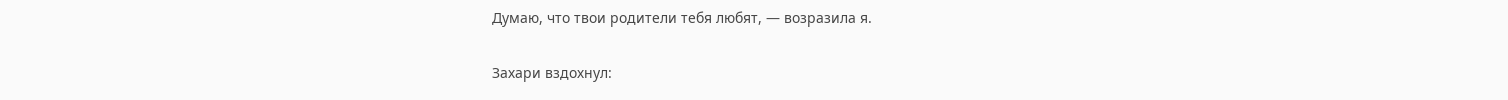Думаю, что твои родители тебя любят, — возразила я.

Захари вздохнул: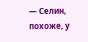— Селин, похоже, у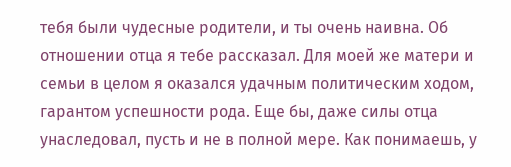тебя были чудесные родители, и ты очень наивна. Об отношении отца я тебе рассказал. Для моей же матери и семьи в целом я оказался удачным политическим ходом, гарантом успешности рода. Еще бы, даже силы отца унаследовал, пусть и не в полной мере. Как понимаешь, у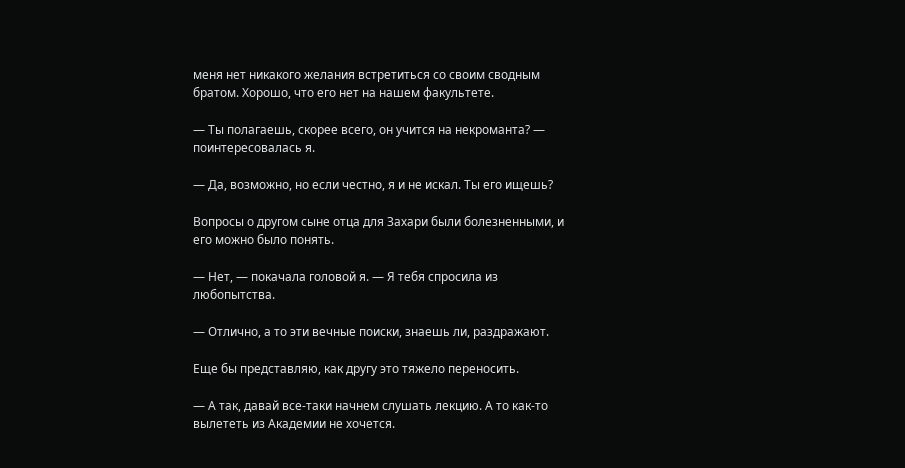меня нет никакого желания встретиться со своим сводным братом. Хорошо, что его нет на нашем факультете.

— Ты полагаешь, скорее всего, он учится на некроманта? — поинтересовалась я.

— Да, возможно, но если честно, я и не искал. Ты его ищешь?

Вопросы о другом сыне отца для Захари были болезненными, и его можно было понять.

— Нет, — покачала головой я. — Я тебя спросила из любопытства.

— Отлично, а то эти вечные поиски, знаешь ли, раздражают.

Еще бы представляю, как другу это тяжело переносить.

— А так, давай все-таки начнем слушать лекцию. А то как-то вылететь из Академии не хочется.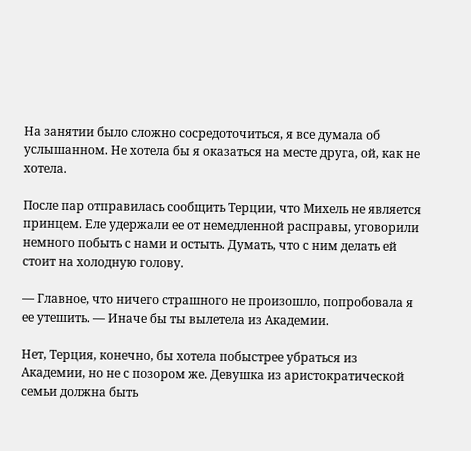На занятии было сложно сосредоточиться, я все думала об услышанном. Не хотела бы я оказаться на месте друга, ой, как не хотела.

После пар отправилась сообщить Терции, что Михель не является принцем. Еле удержали ее от немедленной расправы, уговорили немного побыть с нами и остыть. Думать, что с ним делать ей стоит на холодную голову.

— Главное, что ничего страшного не произошло, попробовала я ее утешить. — Иначе бы ты вылетела из Академии.

Нет, Терция, конечно, бы хотела побыстрее убраться из Академии, но не с позором же. Девушка из аристократической семьи должна быть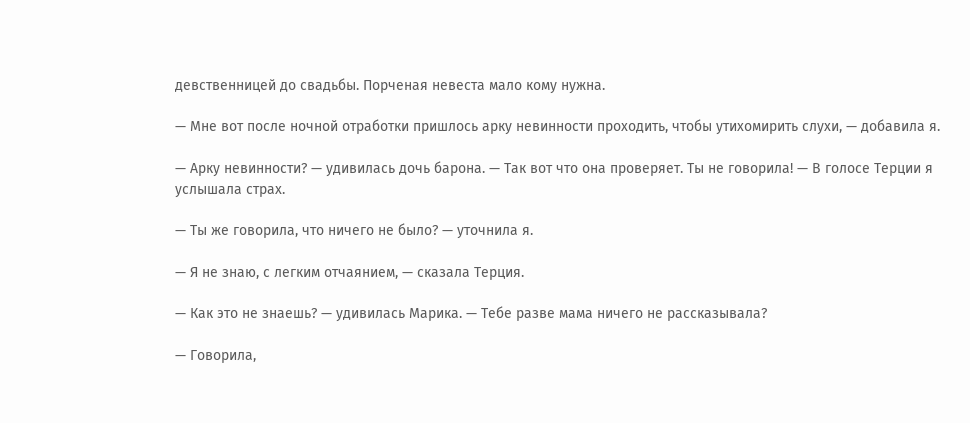девственницей до свадьбы. Порченая невеста мало кому нужна.

— Мне вот после ночной отработки пришлось арку невинности проходить, чтобы утихомирить слухи, — добавила я.

— Арку невинности? — удивилась дочь барона. — Так вот что она проверяет. Ты не говорила! — В голосе Терции я услышала страх.

— Ты же говорила, что ничего не было? — уточнила я.

— Я не знаю, с легким отчаянием, — сказала Терция.

— Как это не знаешь? — удивилась Марика. — Тебе разве мама ничего не рассказывала?

— Говорила,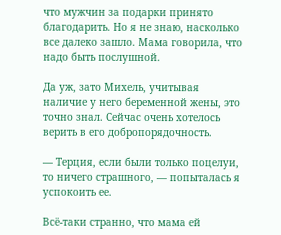что мужчин за подарки принято благодарить. Но я не знаю, насколько все далеко зашло. Мама говорила, что надо быть послушной.

Да уж, зато Михель, учитывая наличие у него беременной жены, это точно знал. Сейчас очень хотелось верить в его добропорядочность.

— Терция, если были только поцелуи, то ничего страшного, — попыталась я успокоить ее.

Всё-таки странно, что мама ей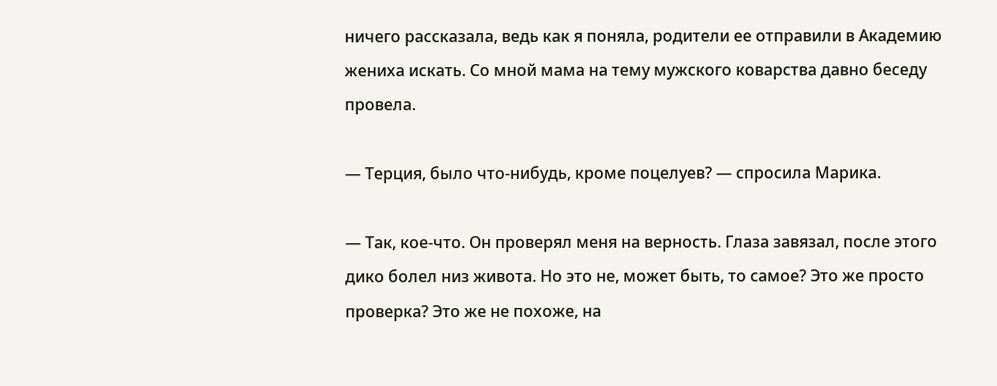ничего рассказала, ведь как я поняла, родители ее отправили в Академию жениха искать. Со мной мама на тему мужского коварства давно беседу провела.

— Терция, было что-нибудь, кроме поцелуев? — спросила Марика.

— Так, кое-что. Он проверял меня на верность. Глаза завязал, после этого дико болел низ живота. Но это не, может быть, то самое? Это же просто проверка? Это же не похоже, на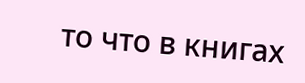то что в книгах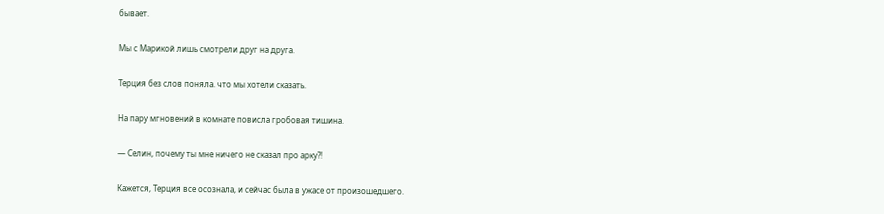бывает.

Мы с Марикой лишь смотрели друг на друга.

Терция без слов поняла. что мы хотели сказать.

На пару мгновений в комнате повисла гробовая тишина.

— Селин, почему ты мне ничего не сказал про арку?!

Кажется, Терция все осознала, и сейчас была в ужасе от произошедшего.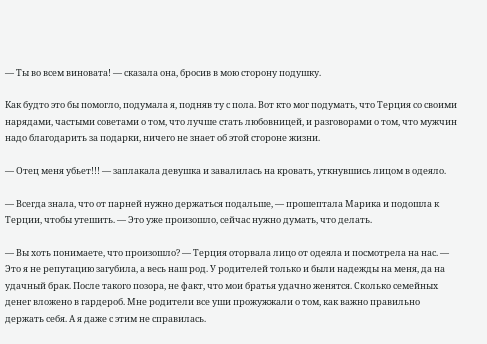— Ты во всем виновата! — сказала она, бросив в мою сторону подушку.

Как будто это бы помогло, подумала я, подняв ту с пола. Вот кто мог подумать, что Терция со своими нарядами, частыми советами о том, что лучше стать любовницей, и разговорами о том, что мужчин надо благодарить за подарки, ничего не знает об этой стороне жизни.

— Отец меня убьет!!! — заплакала девушка и завалилась на кровать, уткнувшись лицом в одеяло.

— Всегда знала, что от парней нужно держаться подальше, — прошептала Марика и подошла к Терции, чтобы утешить. — Это уже произошло, сейчас нужно думать, что делать.

— Вы хоть понимаете, что произошло? — Терция оторвала лицо от одеяла и посмотрела на нас. — Это я не репутацию загубила, а весь наш род. У родителей только и были надежды на меня, да на удачный брак. После такого позора, не факт, что мои братья удачно женятся. Сколько семейных денег вложено в гардероб. Мне родители все уши прожужжали о том, как важно правильно держать себя. А я даже с этим не справилась.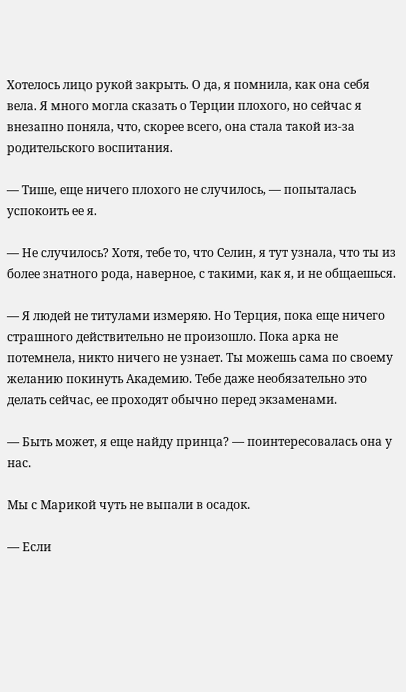Хотелось лицо рукой закрыть. О да, я помнила, как она себя вела. Я много могла сказать о Терции плохого, но сейчас я внезапно поняла, что, скорее всего, она стала такой из-за родительского воспитания.

— Тише, еще ничего плохого не случилось, — попыталась успокоить ее я.

— Не случилось? Хотя, тебе то, что Селин, я тут узнала, что ты из более знатного рода, наверное, с такими, как я, и не общаешься.

— Я людей не титулами измеряю. Но Терция, пока еще ничего страшного действительно не произошло. Пока арка не потемнела, никто ничего не узнает. Ты можешь сама по своему желанию покинуть Академию. Тебе даже необязательно это делать сейчас, ее проходят обычно перед экзаменами.

— Быть может, я еще найду принца? — поинтересовалась она у нас.

Мы с Марикой чуть не выпали в осадок.

— Если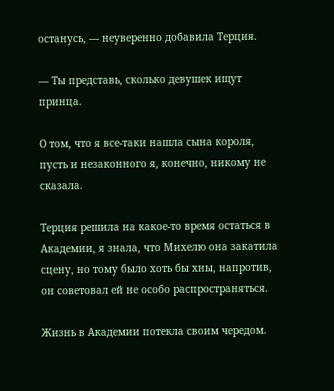останусь, — неуверенно добавила Терция.

— Ты представь, сколько девушек ищут принца.

О том, что я все-таки нашла сына короля, пусть и незаконного я, конечно, никому не сказала.

Терция решила на какое-то время остаться в Академии, я знала, что Михелю она закатила сцену, но тому было хоть бы хны, напротив, он советовал ей не особо распространяться.

Жизнь в Академии потекла своим чередом.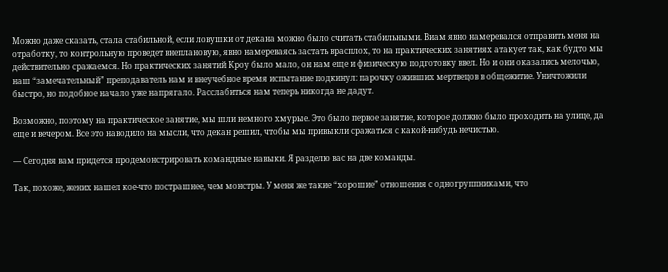Можно даже сказать, стала стабильной, если ловушки от декана можно было считать стабильными. Виам явно намеревался отправить меня на отработку, то контрольную проведет внеплановую, явно намереваясь застать врасплох, то на практических занятиях атакует так, как будто мы действительно сражаемся. Но практических занятий Кроу было мало, он нам еще и физическую подготовку ввел. Но и они оказались мелочью, наш “замечательный” преподаватель нам и внеучебное время испытание подкинул: парочку оживших мертвецов в общежитие. Уничтожили быстро, но подобное начало уже напрягало. Расслабиться нам теперь никогда не дадут.

Возможно, поэтому на практическое занятие, мы шли немного хмурые. Это было первое занятие, которое должно было проходить на улице, да еще и вечером. Все это наводило на мысли, что декан решил, чтобы мы привыкли сражаться с какой-нибудь нечистью.

— Сегодня вам придется продемонстрировать командные навыки. Я разделю вас на две команды.

Так, похоже, жених нашел кое-что пострашнее, чем монстры. У меня же такие “хорошие” отношения с одногруппниками, что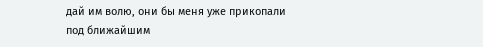дай им волю, они бы меня уже прикопали под ближайшим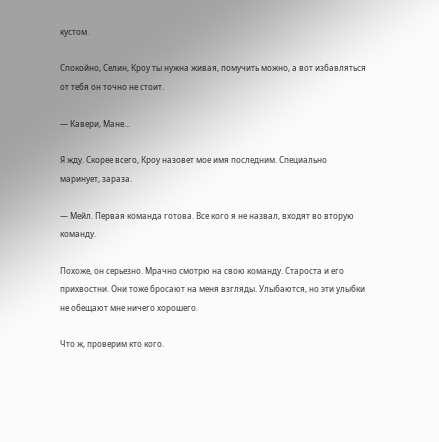кустом.

Спокойно, Селин, Кроу ты нужна живая, помучить можно, а вот избавляться от тебя он точно не стоит.

— Кавери, Мане…

Я жду. Скорее всего, Кроу назовет мое имя последним. Специально маринует, зараза.

— Мейл. Первая команда готова. Все кого я не назвал, входят во вторую команду.

Похоже, он серьезно. Мрачно смотрю на свою команду. Староста и его прихвостни. Они тоже бросают на меня взгляды. Улыбаются, но эти улыбки не обещают мне ничего хорошего.

Что ж, проверим кто кого.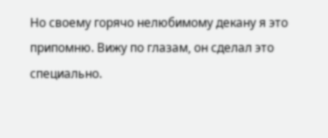Но своему горячо нелюбимому декану я это припомню. Вижу по глазам, он сделал это специально.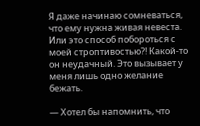Я даже начинаю сомневаться, что ему нужна живая невеста. Или это способ побороться с моей строптивостью?! Какой-то он неудачный. Это вызывает у меня лишь одно желание бежать.

— Хотел бы напомнить, что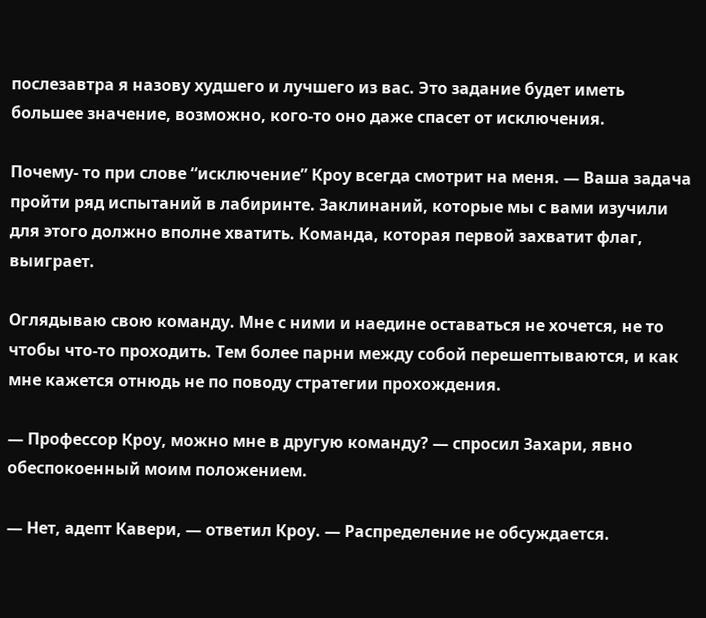послезавтра я назову худшего и лучшего из вас. Это задание будет иметь большее значение, возможно, кого-то оно даже спасет от исключения.

Почему- то при слове “исключение” Кроу всегда смотрит на меня. — Ваша задача пройти ряд испытаний в лабиринте. Заклинаний, которые мы с вами изучили для этого должно вполне хватить. Команда, которая первой захватит флаг, выиграет.

Оглядываю свою команду. Мне с ними и наедине оставаться не хочется, не то чтобы что-то проходить. Тем более парни между собой перешептываются, и как мне кажется отнюдь не по поводу стратегии прохождения.

— Профессор Кроу, можно мне в другую команду? — спросил Захари, явно обеспокоенный моим положением.

— Нет, адепт Кавери, — ответил Кроу. — Распределение не обсуждается.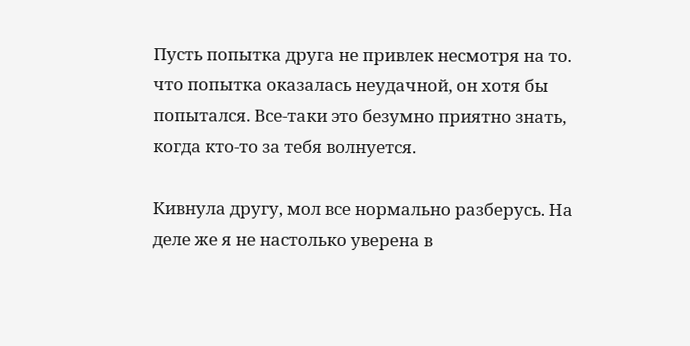Пусть попытка друга не привлек несмотря на то. что попытка оказалась неудачной, он хотя бы попытался. Все-таки это безумно приятно знать, когда кто-то за тебя волнуется.

Кивнула другу, мол все нормально разберусь. На деле же я не настолько уверена в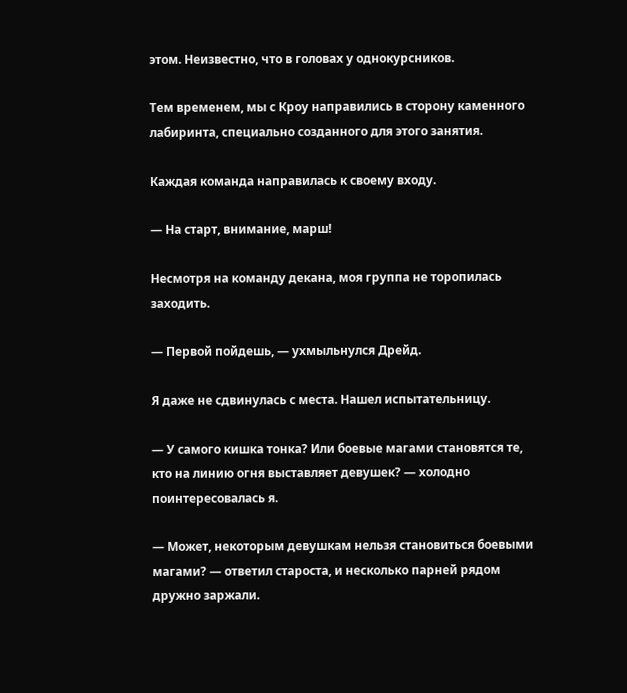этом. Неизвестно, что в головах у однокурсников.

Тем временем, мы с Кроу направились в сторону каменного лабиринта, специально созданного для этого занятия.

Каждая команда направилась к своему входу.

— На старт, внимание, марш!

Несмотря на команду декана, моя группа не торопилась заходить.

— Первой пойдешь, — ухмыльнулся Дрейд.

Я даже не сдвинулась с места. Нашел испытательницу.

— У самого кишка тонка? Или боевые магами становятся те, кто на линию огня выставляет девушек? — холодно поинтересовалась я.

— Может, некоторым девушкам нельзя становиться боевыми магами? — ответил староста, и несколько парней рядом дружно заржали.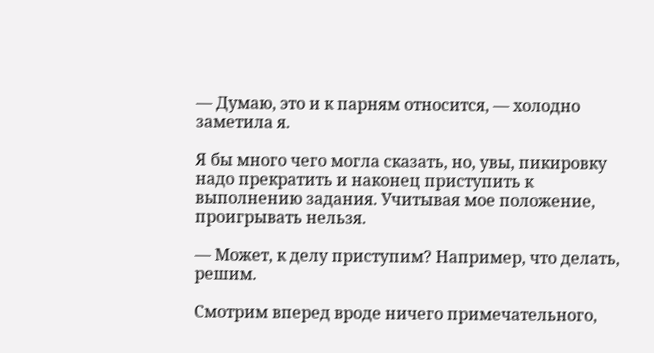— Думаю, это и к парням относится, — холодно заметила я.

Я бы много чего могла сказать, но, увы, пикировку надо прекратить и наконец приступить к выполнению задания. Учитывая мое положение, проигрывать нельзя.

— Может, к делу приступим? Например, что делать, решим.

Смотрим вперед вроде ничего примечательного,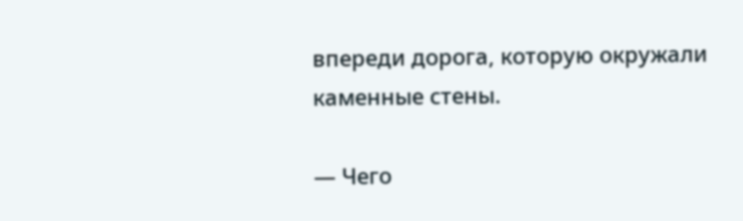впереди дорога, которую окружали каменные стены.

— Чего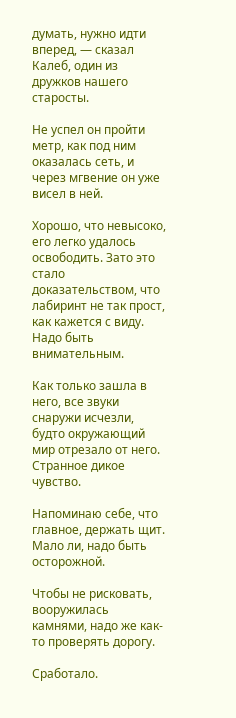думать, нужно идти вперед, — сказал Калеб, один из дружков нашего старосты.

Не успел он пройти метр, как под ним оказалась сеть, и через мгвение он уже висел в ней.

Хорошо, что невысоко, его легко удалось освободить. Зато это стало доказательством, что лабиринт не так прост, как кажется с виду. Надо быть внимательным.

Как только зашла в него, все звуки снаружи исчезли, будто окружающий мир отрезало от него. Странное дикое чувство.

Напоминаю себе, что главное, держать щит. Мало ли, надо быть осторожной.

Чтобы не рисковать, вооружилась камнями, надо же как-то проверять дорогу.

Сработало.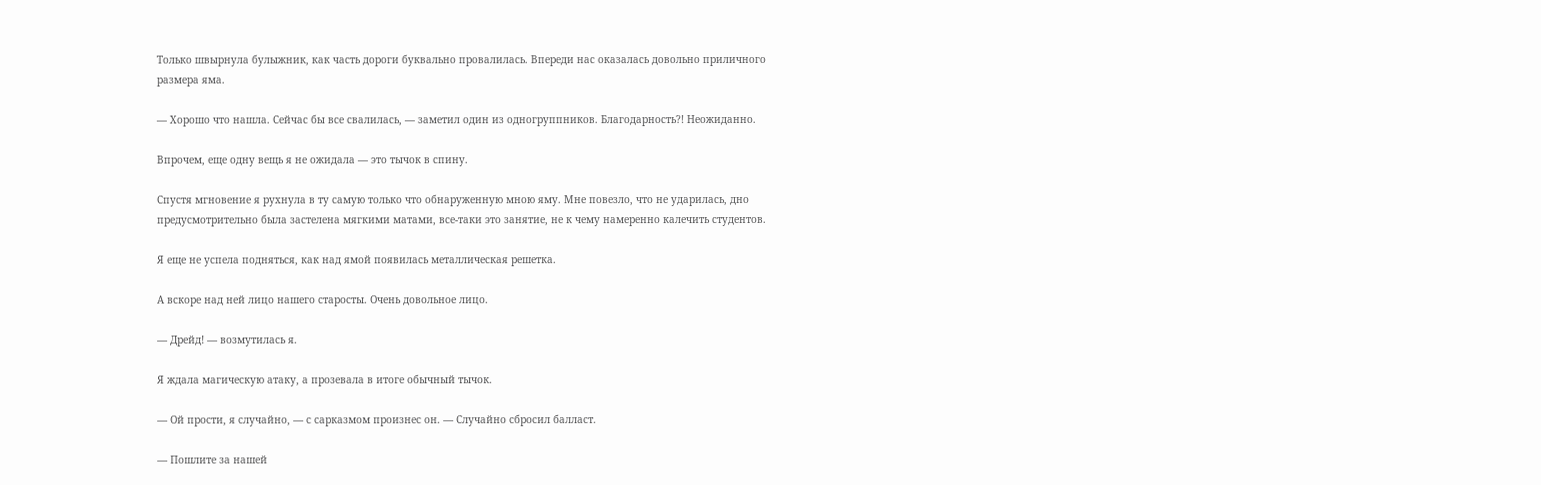Только швырнула булыжник, как часть дороги буквально провалилась. Впереди нас оказалась довольно приличного размера яма.

— Хорошо что нашла. Сейчас бы все свалилась, — заметил один из одногруппников. Благодарность?! Неожиданно.

Впрочем, еще одну вещь я не ожидала — это тычок в спину.

Спустя мгновение я рухнула в ту самую только что обнаруженную мною яму. Мне повезло, что не ударилась, дно предусмотрительно была застелена мягкими матами, все-таки это занятие, не к чему намеренно калечить студентов.

Я еще не успела подняться, как над ямой появилась металлическая решетка.

А вскоре над ней лицо нашего старосты. Очень довольное лицо.

— Дрейд! — возмутилась я.

Я ждала магическую атаку, а прозевала в итоге обычный тычок.

— Ой прости, я случайно, — с сарказмом произнес он. — Случайно сбросил балласт.

— Пошлите за нашей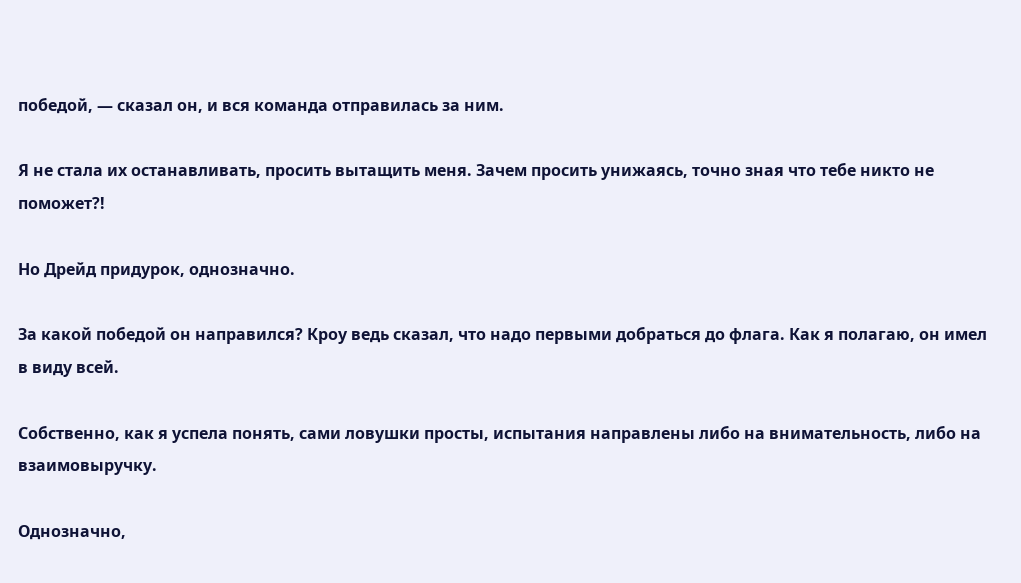победой, — сказал он, и вся команда отправилась за ним.

Я не стала их останавливать, просить вытащить меня. Зачем просить унижаясь, точно зная что тебе никто не поможет?!

Но Дрейд придурок, однозначно.

За какой победой он направился? Кроу ведь сказал, что надо первыми добраться до флага. Как я полагаю, он имел в виду всей.

Собственно, как я успела понять, сами ловушки просты, испытания направлены либо на внимательность, либо на взаимовыручку.

Однозначно,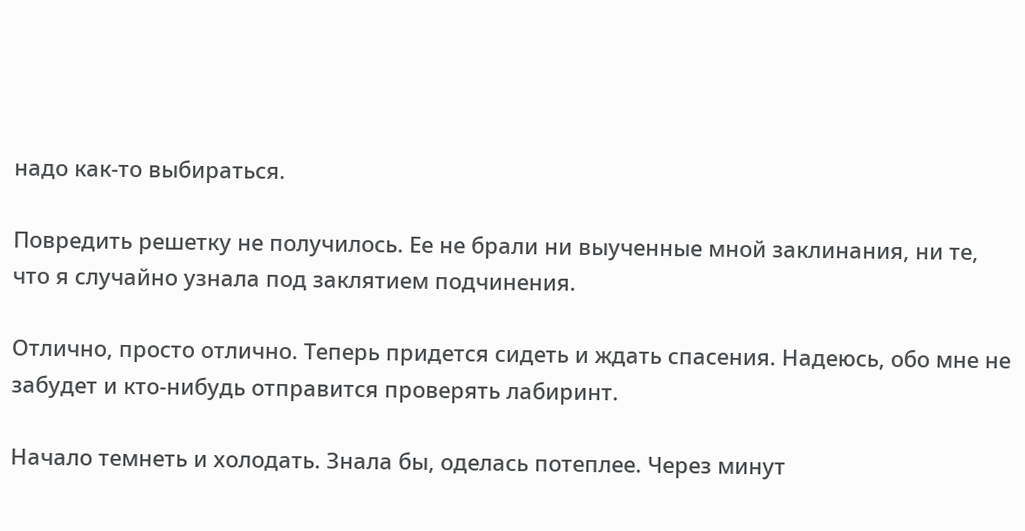надо как-то выбираться.

Повредить решетку не получилось. Ее не брали ни выученные мной заклинания, ни те, что я случайно узнала под заклятием подчинения.

Отлично, просто отлично. Теперь придется сидеть и ждать спасения. Надеюсь, обо мне не забудет и кто-нибудь отправится проверять лабиринт.

Начало темнеть и холодать. Знала бы, оделась потеплее. Через минут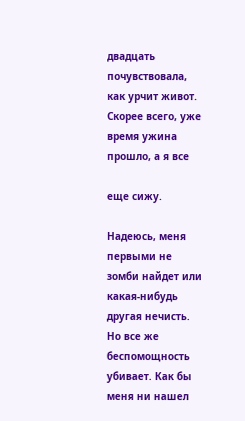двадцать почувствовала, как урчит живот. Скорее всего, уже время ужина прошло, а я все

еще сижу.

Надеюсь, меня первыми не зомби найдет или какая-нибудь другая нечисть. Но все же беспомощность убивает. Как бы меня ни нашел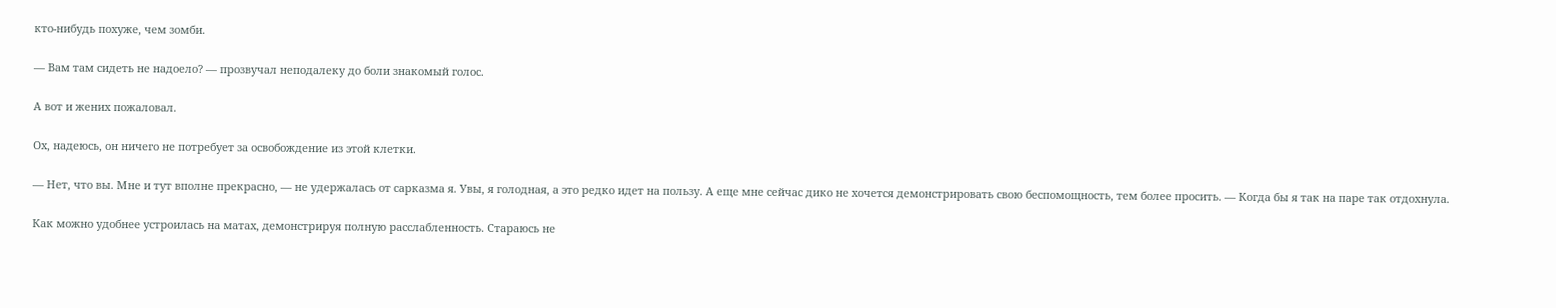кто-нибудь похуже, чем зомби.

— Вам там сидеть не надоело? — прозвучал неподалеку до боли знакомый голос.

А вот и жених пожаловал.

Ох, надеюсь, он ничего не потребует за освобождение из этой клетки.

— Нет, что вы. Мне и тут вполне прекрасно, — не удержалась от сарказма я. Увы, я голодная, а это редко идет на пользу. А еще мне сейчас дико не хочется демонстрировать свою беспомощность, тем более просить. — Когда бы я так на паре так отдохнула.

Как можно удобнее устроилась на матах, демонстрируя полную расслабленность. Стараюсь не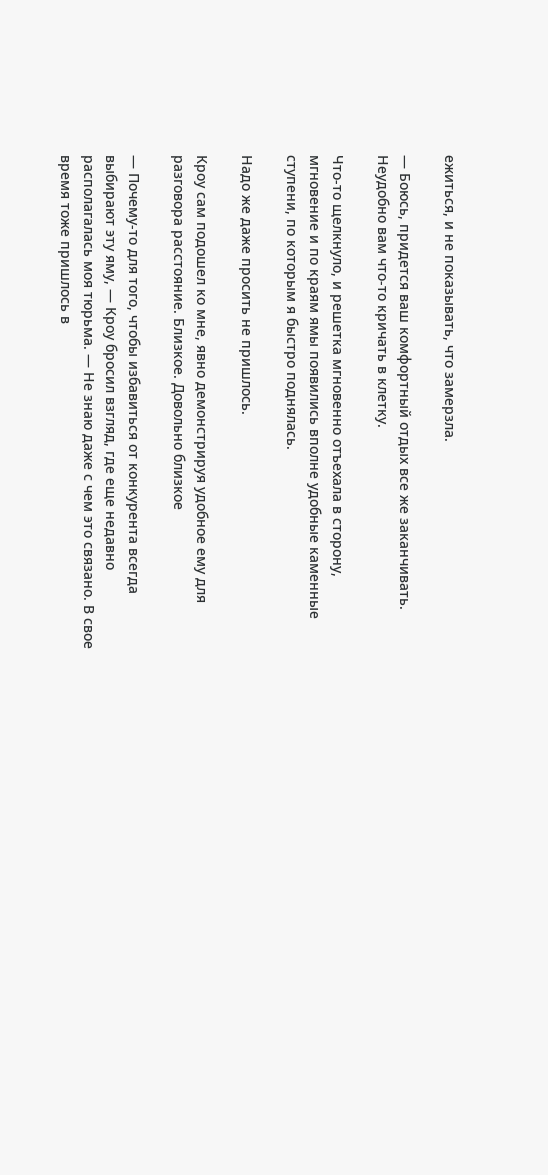ежиться, и не показывать, что замерзла.

— Боюсь, придется ваш комфортный отдых все же заканчивать. Неудобно вам что-то кричать в клетку.

Что-то щелкнуло, и решетка мгновенно отъехала в сторону, мгновение и по краям ямы появились вполне удобные каменные ступени, по которым я быстро поднялась.

Надо же даже просить не пришлось.

Кроу сам подошел ко мне, явно демонстрируя удобное ему для разговора расстояние. Близкое. Довольно близкое

— Почему-то для того, чтобы избавиться от конкурента всегда выбирают эту яму, — Кроу бросил взгляд, где еще недавно располагалась моя тюрьма. — Не знаю даже с чем это связано. В свое время тоже пришлось в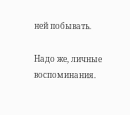ней побывать.

Надо же, личные воспоминания.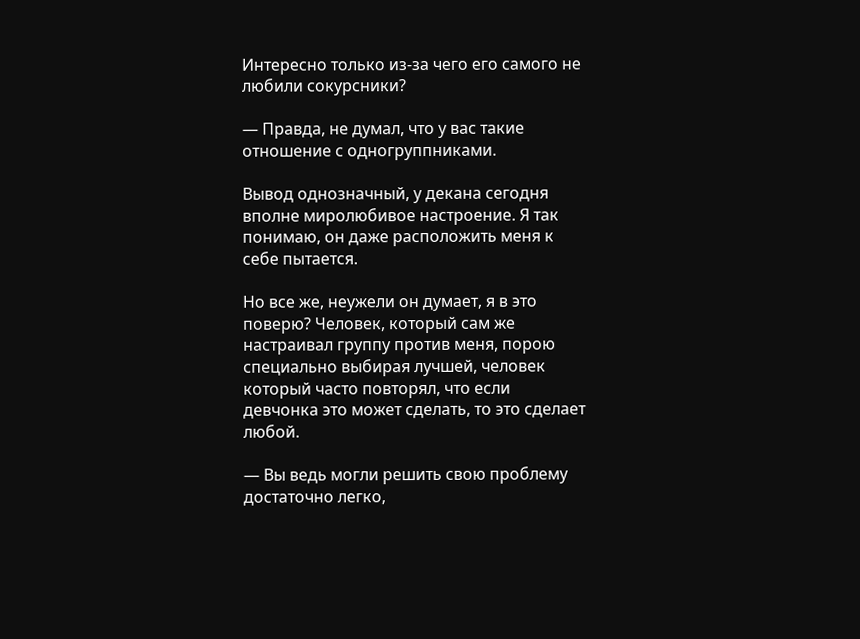Интересно только из-за чего его самого не любили сокурсники?

— Правда, не думал, что у вас такие отношение с одногруппниками.

Вывод однозначный, у декана сегодня вполне миролюбивое настроение. Я так понимаю, он даже расположить меня к себе пытается.

Но все же, неужели он думает, я в это поверю? Человек, который сам же настраивал группу против меня, порою специально выбирая лучшей, человек который часто повторял, что если девчонка это может сделать, то это сделает любой.

— Вы ведь могли решить свою проблему достаточно легко,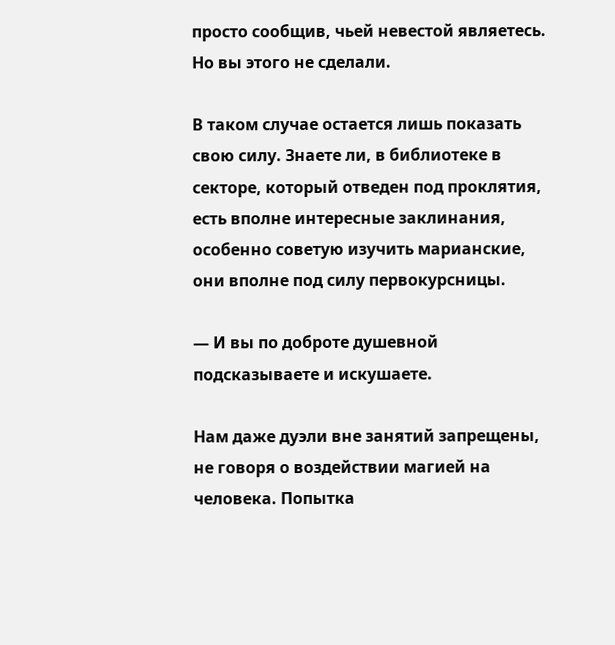просто сообщив, чьей невестой являетесь. Но вы этого не сделали.

В таком случае остается лишь показать свою силу. Знаете ли, в библиотеке в секторе, который отведен под проклятия, есть вполне интересные заклинания, особенно советую изучить марианские, они вполне под силу первокурсницы.

— И вы по доброте душевной подсказываете и искушаете.

Нам даже дуэли вне занятий запрещены, не говоря о воздействии магией на человека. Попытка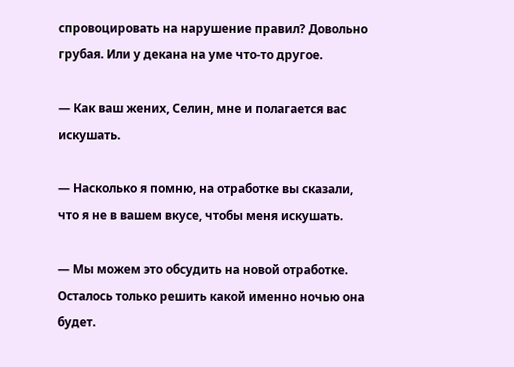спровоцировать на нарушение правил? Довольно грубая. Или у декана на уме что-то другое.

— Как ваш жених, Селин, мне и полагается вас искушать.

— Насколько я помню, на отработке вы сказали, что я не в вашем вкусе, чтобы меня искушать.

— Мы можем это обсудить на новой отработке. Осталось только решить какой именно ночью она будет.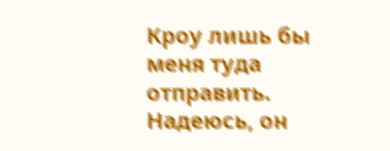Кроу лишь бы меня туда отправить. Надеюсь, он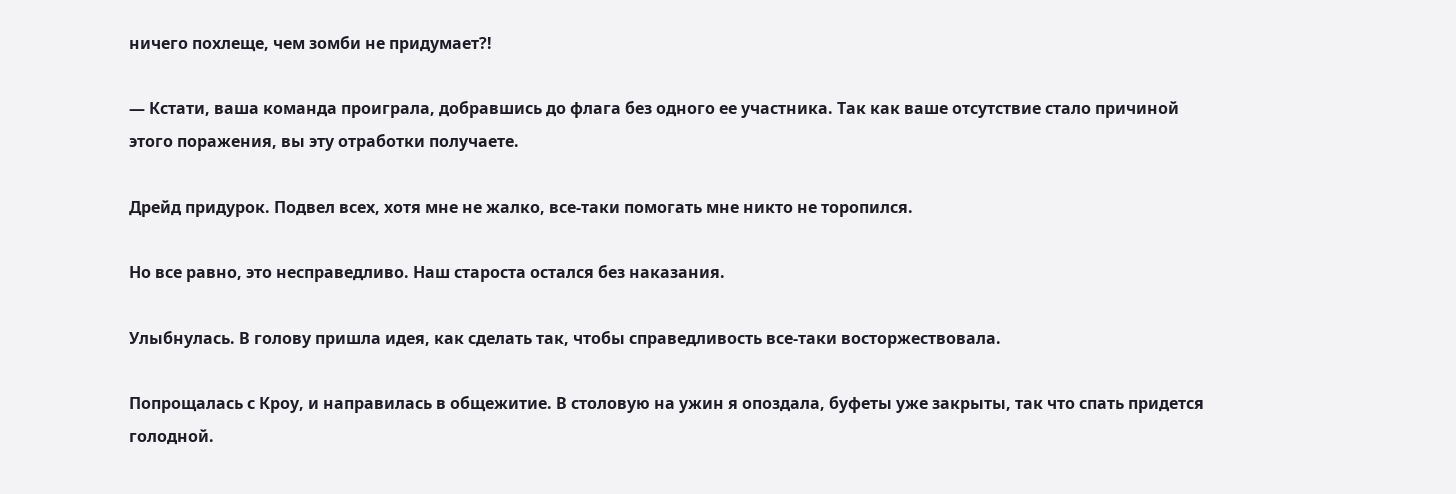ничего похлеще, чем зомби не придумает?!

— Кстати, ваша команда проиграла, добравшись до флага без одного ее участника. Так как ваше отсутствие стало причиной этого поражения, вы эту отработки получаете.

Дрейд придурок. Подвел всех, хотя мне не жалко, все-таки помогать мне никто не торопился.

Но все равно, это несправедливо. Наш староста остался без наказания.

Улыбнулась. В голову пришла идея, как сделать так, чтобы справедливость все-таки восторжествовала.

Попрощалась с Кроу, и направилась в общежитие. В столовую на ужин я опоздала, буфеты уже закрыты, так что спать придется голодной.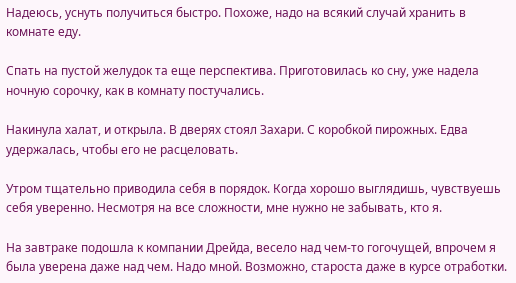Надеюсь, уснуть получиться быстро. Похоже, надо на всякий случай хранить в комнате еду.

Спать на пустой желудок та еще перспектива. Приготовилась ко сну, уже надела ночную сорочку, как в комнату постучались.

Накинула халат, и открыла. В дверях стоял Захари. С коробкой пирожных. Едва удержалась, чтобы его не расцеловать.

Утром тщательно приводила себя в порядок. Когда хорошо выглядишь, чувствуешь себя уверенно. Несмотря на все сложности, мне нужно не забывать, кто я.

На завтраке подошла к компании Дрейда, весело над чем-то гогочущей, впрочем я была уверена даже над чем. Надо мной. Возможно, староста даже в курсе отработки.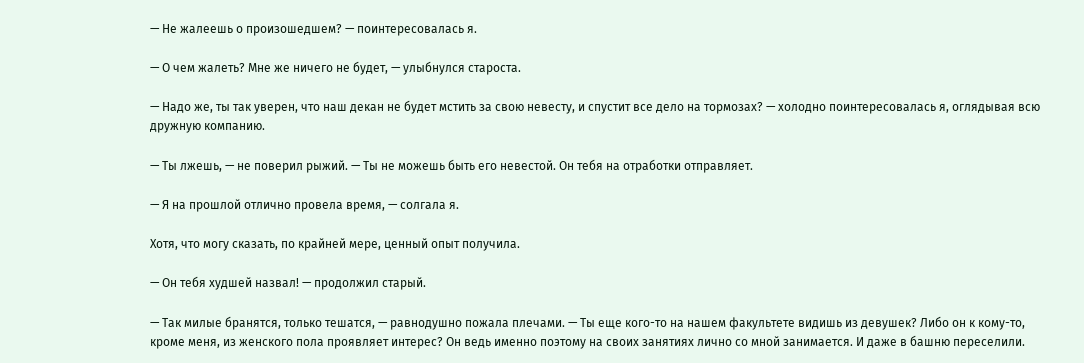— Не жалеешь о произошедшем? — поинтересовалась я.

— О чем жалеть? Мне же ничего не будет, — улыбнулся староста.

— Надо же, ты так уверен, что наш декан не будет мстить за свою невесту, и спустит все дело на тормозах? — холодно поинтересовалась я, оглядывая всю дружную компанию.

— Ты лжешь, — не поверил рыжий. — Ты не можешь быть его невестой. Он тебя на отработки отправляет.

— Я на прошлой отлично провела время, — солгала я.

Хотя, что могу сказать, по крайней мере, ценный опыт получила.

— Он тебя худшей назвал! — продолжил старый.

— Так милые бранятся, только тешатся, — равнодушно пожала плечами. — Ты еще кого-то на нашем факультете видишь из девушек? Либо он к кому-то, кроме меня, из женского пола проявляет интерес? Он ведь именно поэтому на своих занятиях лично со мной занимается. И даже в башню переселили.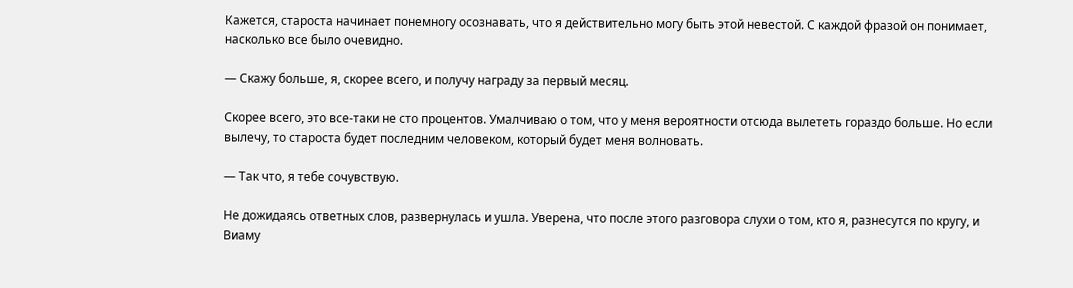Кажется, староста начинает понемногу осознавать, что я действительно могу быть этой невестой. С каждой фразой он понимает, насколько все было очевидно.

— Скажу больше, я, скорее всего, и получу награду за первый месяц.

Скорее всего, это все-таки не сто процентов. Умалчиваю о том, что у меня вероятности отсюда вылететь гораздо больше. Но если вылечу, то староста будет последним человеком, который будет меня волновать.

— Так что, я тебе сочувствую.

Не дожидаясь ответных слов, развернулась и ушла. Уверена, что после этого разговора слухи о том, кто я, разнесутся по кругу, и Виаму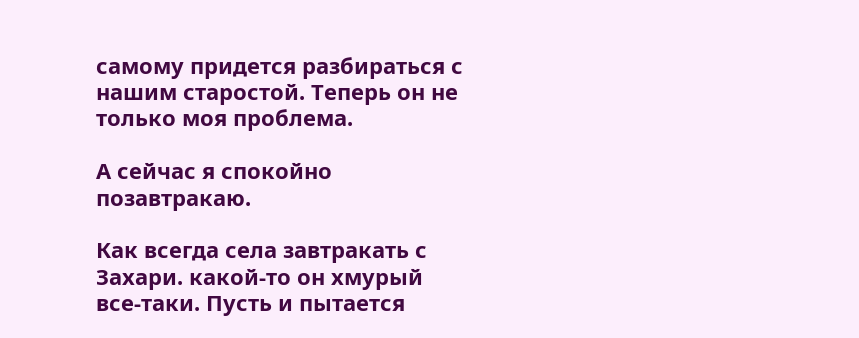самому придется разбираться с нашим старостой. Теперь он не только моя проблема.

А сейчас я спокойно позавтракаю.

Как всегда села завтракать с Захари. какой-то он хмурый все-таки. Пусть и пытается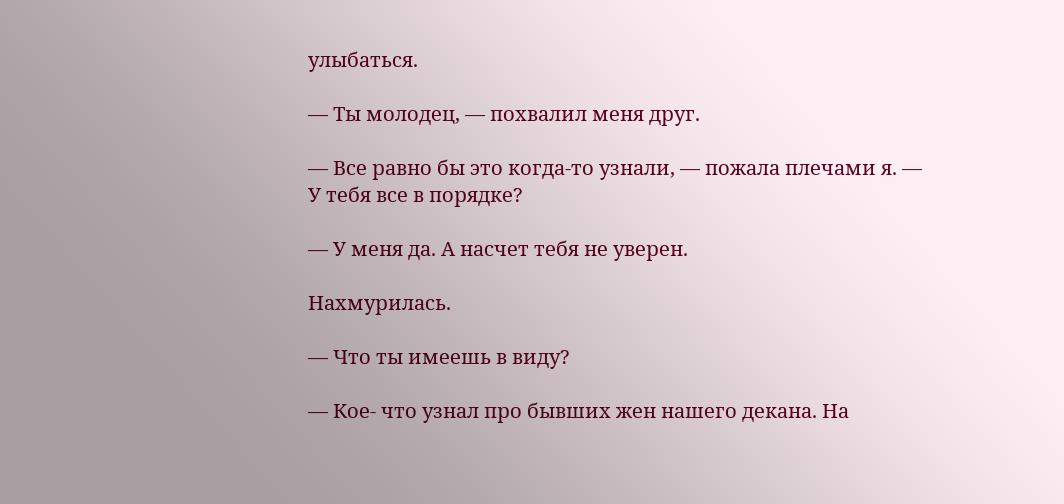улыбаться.

— Ты молодец, — похвалил меня друг.

— Все равно бы это когда-то узнали, — пожала плечами я. — У тебя все в порядке?

— У меня да. А насчет тебя не уверен.

Нахмурилась.

— Что ты имеешь в виду?

— Кое- что узнал про бывших жен нашего декана. На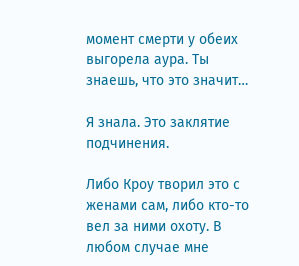момент смерти у обеих выгорела аура. Ты знаешь, что это значит…

Я знала. Это заклятие подчинения.

Либо Кроу творил это с женами сам, либо кто-то вел за ними охоту. В любом случае мне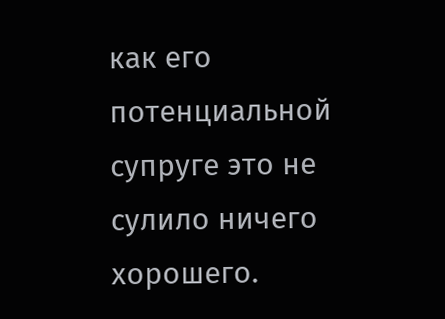как его потенциальной супруге это не сулило ничего хорошего.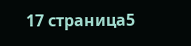17 страница5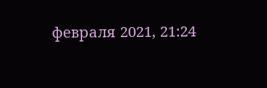февраля 2021, 21:24